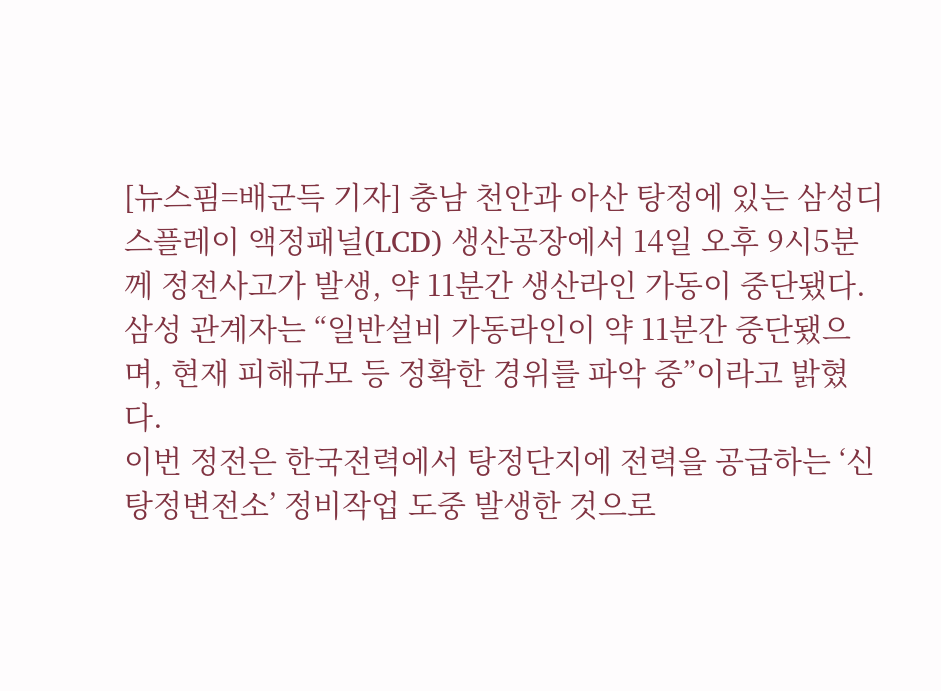[뉴스핌=배군득 기자] 충남 천안과 아산 탕정에 있는 삼성디스플레이 액정패널(LCD) 생산공장에서 14일 오후 9시5분께 정전사고가 발생, 약 11분간 생산라인 가동이 중단됐다.
삼성 관계자는 “일반설비 가동라인이 약 11분간 중단됐으며, 현재 피해규모 등 정확한 경위를 파악 중”이라고 밝혔다.
이번 정전은 한국전력에서 탕정단지에 전력을 공급하는 ‘신탕정변전소’ 정비작업 도중 발생한 것으로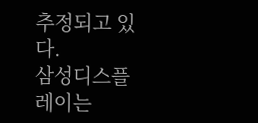추정되고 있다.
삼성디스플레이는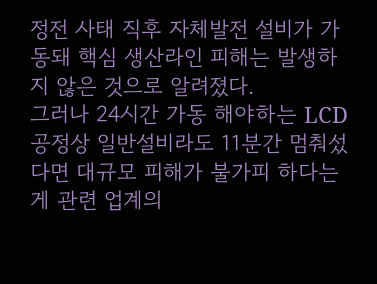정전 사태 직후 자체발전 설비가 가동돼 핵심 생산라인 피해는 발생하지 않은 것으로 알려졌다.
그러나 24시간 가동 해야하는 LCD 공정상 일반설비라도 11분간 멈춰섰다면 대규모 피해가 불가피 하다는게 관련 업계의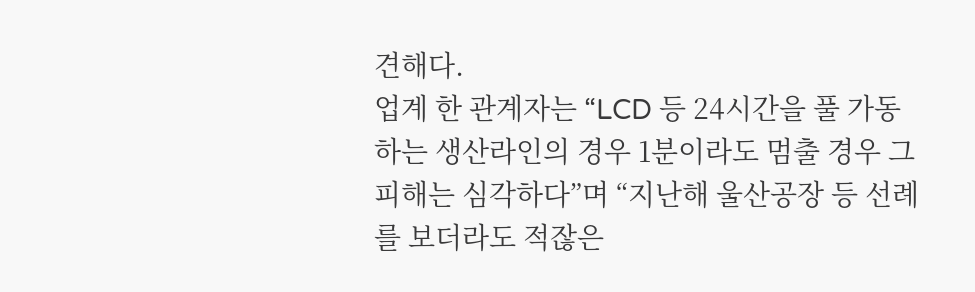견해다.
업계 한 관계자는 “LCD 등 24시간을 풀 가동하는 생산라인의 경우 1분이라도 멈출 경우 그 피해는 심각하다”며 “지난해 울산공장 등 선례를 보더라도 적잖은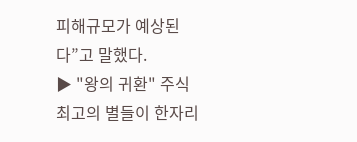피해규모가 예상된다”고 말했다.
▶ "왕의 귀환" 주식 최고의 별들이 한자리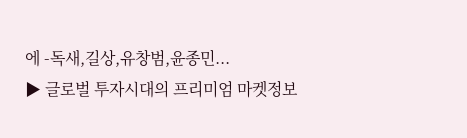에 -독새,길상,유창범,윤종민...
▶ 글로벌 투자시대의 프리미엄 마켓정보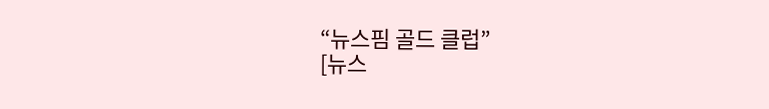“뉴스핌 골드 클럽”
[뉴스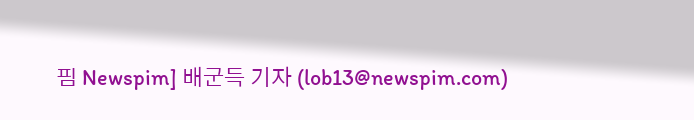핌 Newspim] 배군득 기자 (lob13@newspim.com)